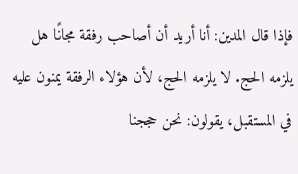فإذا قال المدين: أنا أريد أن أصاحب رفقة مجانًا هل يلزمه الحج. لا يلزمه الحج، لأن هؤلاء الرفقة يمنون عليه في المستقبل، يقولون: نحن حججنا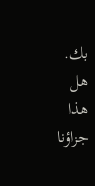بك. هل هذا جزاؤنا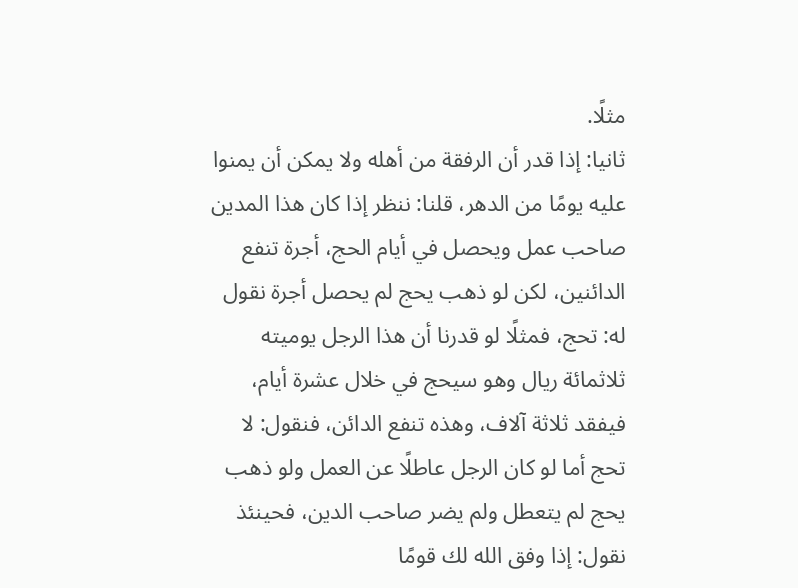مثلًا.
ثانيا: إذا قدر أن الرفقة من أهله ولا يمكن أن يمنوا عليه يومًا من الدهر، قلنا: ننظر إذا كان هذا المدين صاحب عمل ويحصل في أيام الحج، أجرة تنفع الدائنين، لكن لو ذهب يحج لم يحصل أجرة نقول له: تحج، فمثلًا لو قدرنا أن هذا الرجل يوميته ثلاثمائة ريال وهو سيحج في خلال عشرة أيام، فيفقد ثلاثة آلاف، وهذه تنفع الدائن، فنقول: لا تحج أما لو كان الرجل عاطلًا عن العمل ولو ذهب يحج لم يتعطل ولم يضر صاحب الدين، فحينئذ نقول: إذا وفق الله لك قومًا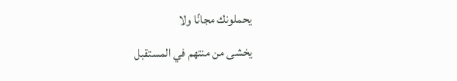يحملونك مجانًا ولا
يخشى من منتهم في المستقبل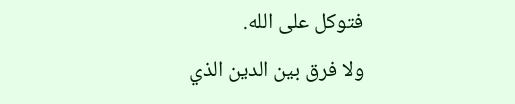فتوكل على الله.
ولا فرق بين الدين الذي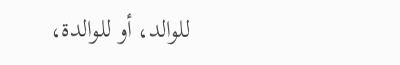للوالد، أو للوالدة،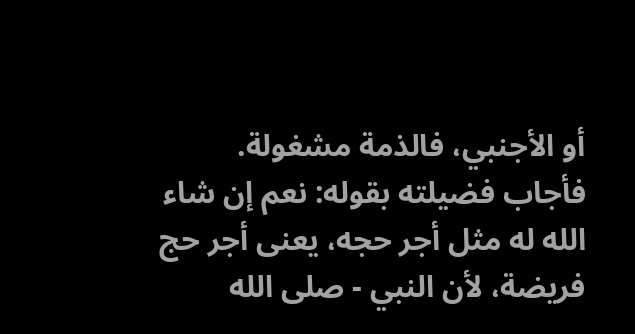أو الأجنبي، فالذمة مشغولة.
فأجاب فضيلته بقوله: نعم إن شاء الله له مثل أجر حجه، يعنى أجر حج فريضة، لأن النبي - صلى الله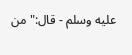عليه وسلم - قال:"من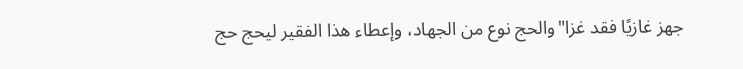جهز غازيًا فقد غزا"والحج نوع من الجهاد، وإعطاء هذا الفقير ليحج حج